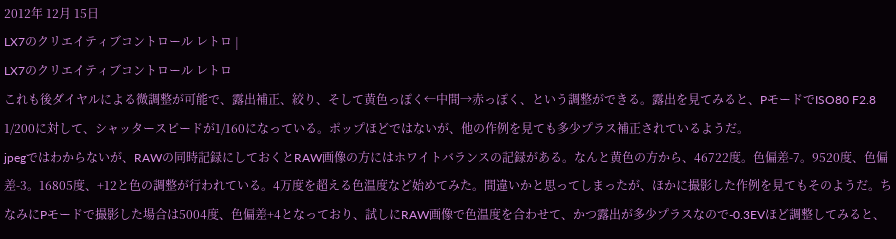2012年 12月 15日
LX7のクリエイティブコントロール レトロ |
LX7のクリエイティブコントロール レトロ
これも後ダイヤルによる微調整が可能で、露出補正、絞り、そして黄色っぽく←中間→赤っぽく、という調整ができる。露出を見てみると、PモードでISO80 F2.8 1/200に対して、シャッタースピードが1/160になっている。ポップほどではないが、他の作例を見ても多少プラス補正されているようだ。
jpegではわからないが、RAWの同時記録にしておくとRAW画像の方にはホワイトバランスの記録がある。なんと黄色の方から、46722度。色偏差-7。9520度、色偏差-3。16805度、+12と色の調整が行われている。4万度を超える色温度など始めてみた。間違いかと思ってしまったが、ほかに撮影した作例を見てもそのようだ。ちなみにPモードで撮影した場合は5004度、色偏差+4となっており、試しにRAW画像で色温度を合わせて、かつ露出が多少プラスなので-0.3EVほど調整してみると、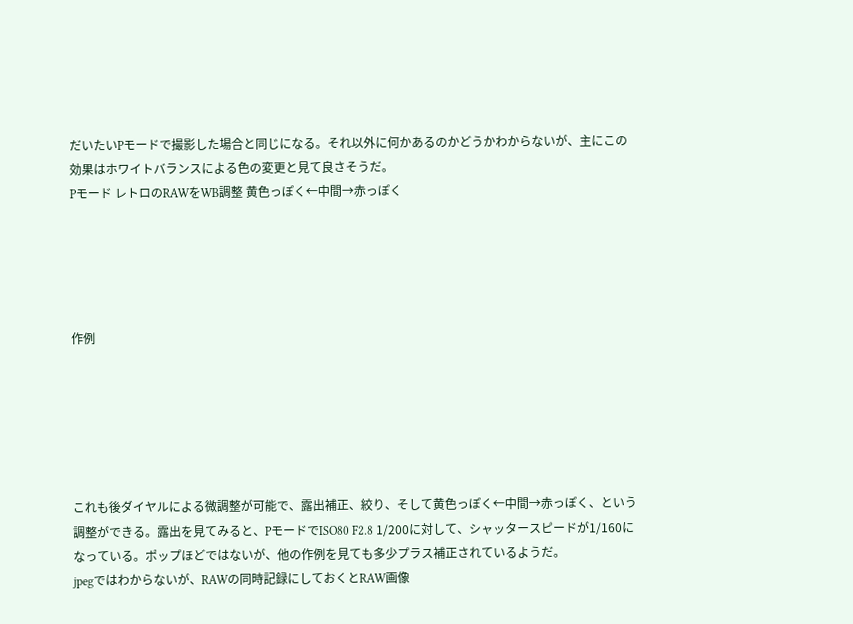だいたいPモードで撮影した場合と同じになる。それ以外に何かあるのかどうかわからないが、主にこの効果はホワイトバランスによる色の変更と見て良さそうだ。
Pモード レトロのRAWをWB調整 黄色っぽく←中間→赤っぽく





作例






これも後ダイヤルによる微調整が可能で、露出補正、絞り、そして黄色っぽく←中間→赤っぽく、という調整ができる。露出を見てみると、PモードでISO80 F2.8 1/200に対して、シャッタースピードが1/160になっている。ポップほどではないが、他の作例を見ても多少プラス補正されているようだ。
jpegではわからないが、RAWの同時記録にしておくとRAW画像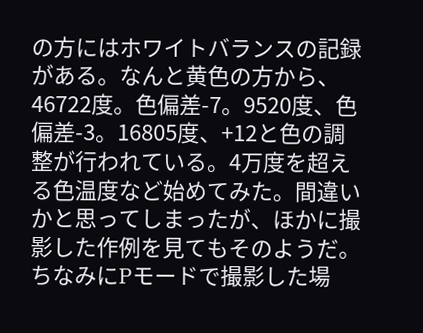の方にはホワイトバランスの記録がある。なんと黄色の方から、46722度。色偏差-7。9520度、色偏差-3。16805度、+12と色の調整が行われている。4万度を超える色温度など始めてみた。間違いかと思ってしまったが、ほかに撮影した作例を見てもそのようだ。ちなみにPモードで撮影した場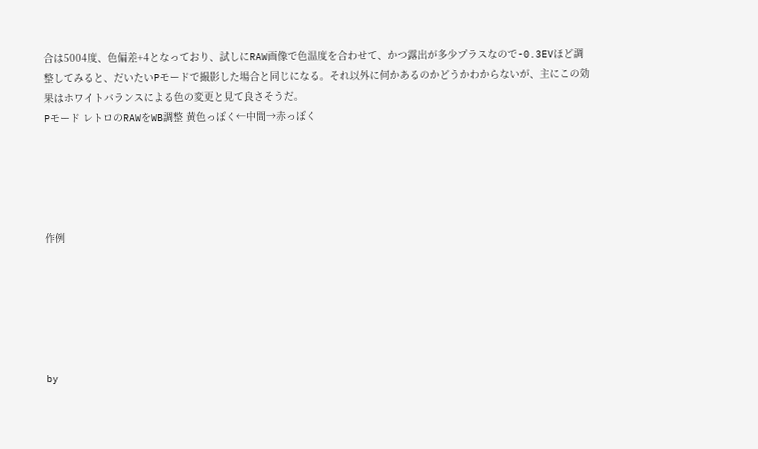合は5004度、色偏差+4となっており、試しにRAW画像で色温度を合わせて、かつ露出が多少プラスなので-0.3EVほど調整してみると、だいたいPモードで撮影した場合と同じになる。それ以外に何かあるのかどうかわからないが、主にこの効果はホワイトバランスによる色の変更と見て良さそうだ。
Pモード レトロのRAWをWB調整 黄色っぽく←中間→赤っぽく





作例






by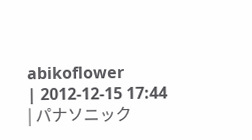abikoflower
| 2012-12-15 17:44
| パナソニック